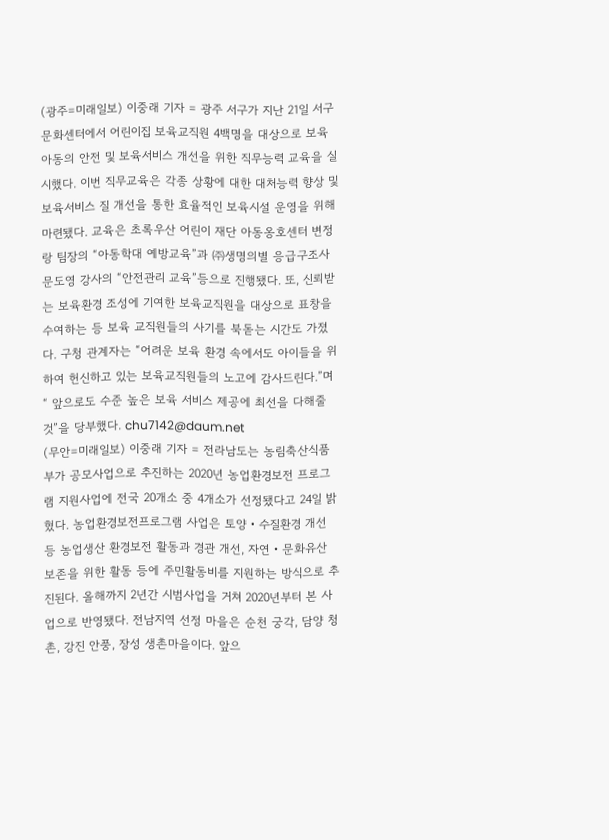(광주=미래일보) 이중래 기자 = 광주 서구가 지난 21일 서구문화센터에서 어린이집 보육교직원 4백명을 대상으로 보육아동의 안전 및 보육서비스 개선을 위한 직무능력 교육을 실시했다. 이번 직무교육은 각종 상황에 대한 대처능력 향상 및 보육서비스 질 개선을 통한 효율적인 보육시설 운영을 위해 마련됐다. 교육은 초록우산 어린이 재단 아동옹호센터 변정랑 팀장의 “아동학대 예방교육”과 ㈜생명의별 응급구조사 문도영 강사의 “안전관리 교육”등으로 진행됐다. 또, 신뢰받는 보육환경 조성에 기여한 보육교직원을 대상으로 표창을 수여하는 등 보육 교직원들의 사기를 북돋는 시간도 가졌다. 구청 관계자는 “어려운 보육 환경 속에서도 아이들을 위하여 헌신하고 있는 보육교직원들의 노고에 감사드린다.”며 “ 앞으로도 수준 높은 보육 서비스 제공에 최선을 다해줄 것”을 당부했다. chu7142@daum.net
(무안=미래일보) 이중래 기자 = 전라남도는 농림축산식품부가 공모사업으로 추진하는 2020년 농업환경보전 프로그램 지원사업에 전국 20개소 중 4개소가 선정됐다고 24일 밝혔다. 농업환경보전프로그램 사업은 토양‧수질환경 개선 등 농업생산 환경보전 활동과 경관 개선, 자연‧문화유산 보존을 위한 활동 등에 주민활동비를 지원하는 방식으로 추진된다. 올해까지 2년간 시범사업을 거쳐 2020년부터 본 사업으로 반영됐다. 전남지역 선정 마을은 순천 궁각, 담양 청촌, 강진 안풍, 장성 생촌마을이다. 앞으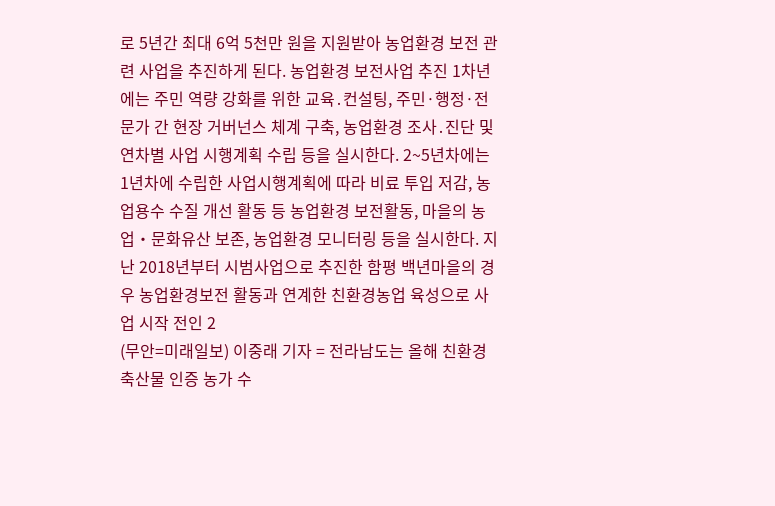로 5년간 최대 6억 5천만 원을 지원받아 농업환경 보전 관련 사업을 추진하게 된다. 농업환경 보전사업 추진 1차년에는 주민 역량 강화를 위한 교육․컨설팅, 주민·행정·전문가 간 현장 거버넌스 체계 구축, 농업환경 조사․진단 및 연차별 사업 시행계획 수립 등을 실시한다. 2~5년차에는 1년차에 수립한 사업시행계획에 따라 비료 투입 저감, 농업용수 수질 개선 활동 등 농업환경 보전활동, 마을의 농업‧문화유산 보존, 농업환경 모니터링 등을 실시한다. 지난 2018년부터 시범사업으로 추진한 함평 백년마을의 경우 농업환경보전 활동과 연계한 친환경농업 육성으로 사업 시작 전인 2
(무안=미래일보) 이중래 기자 = 전라남도는 올해 친환경축산물 인증 농가 수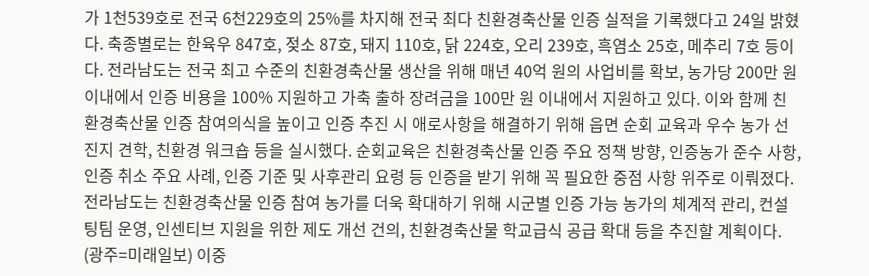가 1천539호로 전국 6천229호의 25%를 차지해 전국 최다 친환경축산물 인증 실적을 기록했다고 24일 밝혔다. 축종별로는 한육우 847호, 젖소 87호, 돼지 110호, 닭 224호, 오리 239호, 흑염소 25호, 메추리 7호 등이다. 전라남도는 전국 최고 수준의 친환경축산물 생산을 위해 매년 40억 원의 사업비를 확보, 농가당 200만 원 이내에서 인증 비용을 100% 지원하고 가축 출하 장려금을 100만 원 이내에서 지원하고 있다. 이와 함께 친환경축산물 인증 참여의식을 높이고 인증 추진 시 애로사항을 해결하기 위해 읍면 순회 교육과 우수 농가 선진지 견학, 친환경 워크숍 등을 실시했다. 순회교육은 친환경축산물 인증 주요 정책 방향, 인증농가 준수 사항, 인증 취소 주요 사례, 인증 기준 및 사후관리 요령 등 인증을 받기 위해 꼭 필요한 중점 사항 위주로 이뤄졌다. 전라남도는 친환경축산물 인증 참여 농가를 더욱 확대하기 위해 시군별 인증 가능 농가의 체계적 관리, 컨설팅팀 운영, 인센티브 지원을 위한 제도 개선 건의, 친환경축산물 학교급식 공급 확대 등을 추진할 계획이다.
(광주=미래일보) 이중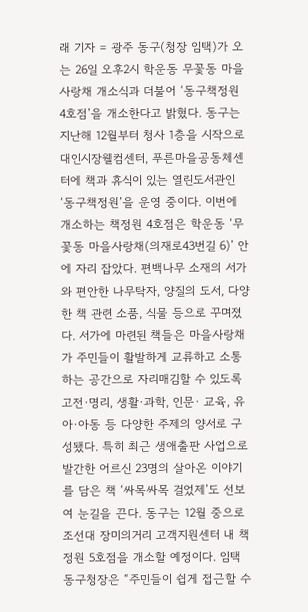래 기자 = 광주 동구(청장 임택)가 오는 26일 오후2시 학운동 무꽃동 마을사랑채 개소식과 더불어 ‘동구책정원 4호점’을 개소한다고 밝혔다. 동구는 지난해 12월부터 청사 1층을 시작으로 대인시장웰컴센터, 푸른마을공동체센터에 책과 휴식이 있는 열린도서관인 ‘동구책정원’을 운영 중이다. 이번에 개소하는 책정원 4호점은 학운동 ‘무꽃동 마을사랑채(의재로43번길 6)’ 안에 자리 잡았다. 편백나무 소재의 서가와 편안한 나무탁자, 양질의 도서, 다양한 책 관련 소품, 식물 등으로 꾸며졌다. 서가에 마련된 책들은 마을사랑채가 주민들이 활발하게 교류하고 소통하는 공간으로 자리매김할 수 있도록 고전·명리, 생활·과학, 인문· 교육, 유아·아동 등 다양한 주제의 양서로 구성됐다. 특히 최근 생애출판 사업으로 발간한 어르신 23명의 살아온 이야기를 담은 책 ‘싸목싸목 걸었제’도 선보여 눈길을 끈다. 동구는 12월 중으로 조선대 장미의거리 고객지원센터 내 책정원 5호점을 개소할 예정이다. 임택 동구청장은 “주민들이 쉽게 접근할 수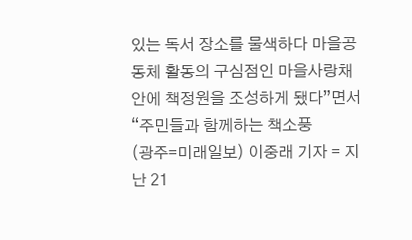있는 독서 장소를 물색하다 마을공동체 활동의 구심점인 마을사랑채 안에 책정원을 조성하게 됐다”면서 “주민들과 함께하는 책소풍
(광주=미래일보) 이중래 기자 = 지난 21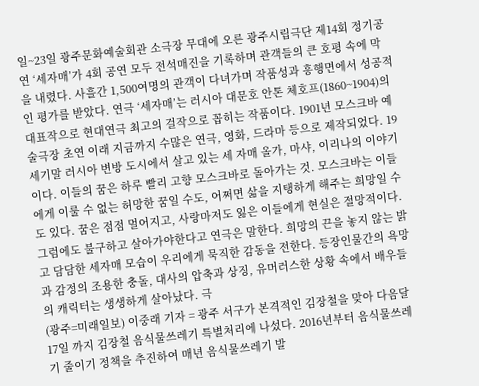일~23일 광주문화예술회관 소극장 무대에 오른 광주시립극단 제14회 정기공연 ‘세자매’가 4회 공연 모두 전석매진을 기록하며 관객들의 큰 호평 속에 막을 내렸다. 사흘간 1,500여명의 관객이 다녀가며 작품성과 흥행면에서 성공적인 평가를 받았다. 연극 ‘세자매’는 러시아 대문호 안톤 체호프(1860~1904)의 대표작으로 현대연극 최고의 걸작으로 꼽히는 작품이다. 1901년 모스크바 예술극장 초연 이래 지금까지 수많은 연극, 영화, 드라마 등으로 제작되었다. 19세기말 러시아 변방 도시에서 살고 있는 세 자매 올가, 마샤, 이리나의 이야기이다. 이들의 꿈은 하루 빨리 고향 모스크바로 돌아가는 것. 모스크바는 이들에게 이룰 수 없는 허망한 꿈일 수도, 어쩌면 삶을 지탱하게 해주는 희망일 수도 있다. 꿈은 점점 멀어지고, 사랑마저도 잃은 이들에게 현실은 절망적이다. 그럼에도 불구하고 살아가야한다고 연극은 말한다. 희망의 끈을 놓지 않는 밝고 담담한 세자매 모습이 우리에게 묵직한 감동을 전한다. 등장인물간의 욕망과 감정의 조용한 충돌, 대사의 압축과 상징, 유머러스한 상황 속에서 배우들의 캐릭터는 생생하게 살아났다. 극
(광주=미래일보) 이중래 기자 = 광주 서구가 본격적인 김장철을 맞아 다음달 17일 까지 김장철 음식물쓰레기 특별처리에 나섰다. 2016년부터 음식물쓰레기 줄이기 정책을 추진하여 매년 음식물쓰레기 발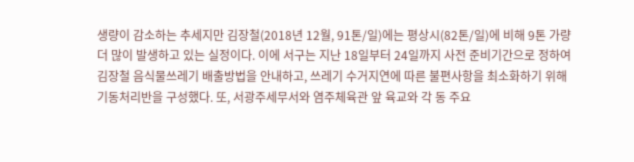생량이 감소하는 추세지만 김장철(2018년 12월, 91톤/일)에는 평상시(82톤/일)에 비해 9톤 가량 더 많이 발생하고 있는 실정이다. 이에 서구는 지난 18일부터 24일까지 사전 준비기간으로 정하여 김장철 음식물쓰레기 배출방법을 안내하고, 쓰레기 수거지연에 따른 불편사항을 최소화하기 위해 기동처리반을 구성했다. 또, 서광주세무서와 염주체육관 앞 육교와 각 동 주요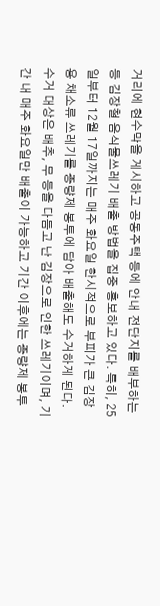거리에 현수막을 게시하고 공동주택 등에 안내 전단지를 배부하는 등 김장철 음식물쓰레기 배출 방법을 집중 홍보하고 있다. 특히, 25일부터 12월 17일까지는 매주 화요일 한시적으로 부피가 큰 김장용 채소류 쓰레기를 종량제 봉투에 담아 배출해도 수거하게 된다. 수거 대상은 배추, 무 등을 다듬고 난 김장으로 인한 쓰레기이며, 기간 내 매주 화요일만 배출이 가능하고 기간 이후에는 종량제 봉투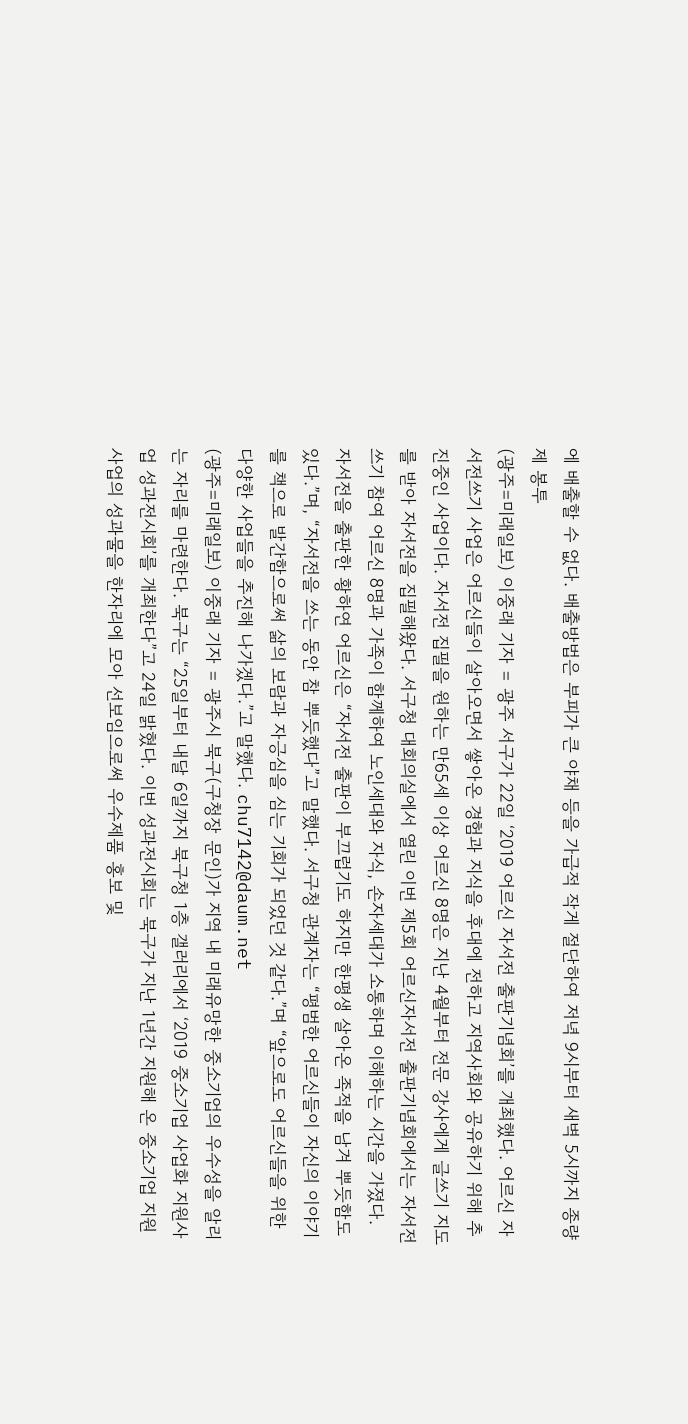에 배출할 수 없다. 배출방법은 부피가 큰 야채 등을 가급적 작게 절단하여 저녁 9시부터 새벽 5시까지 종량제 봉투
(광주=미래일보) 이중래 기자 = 광주 서구가 22일 ‘2019 어르신 자서전 출판기념회’를 개최했다. 어르신 자서전쓰기 사업은 어르신들이 살아오면서 쌓아온 경험과 지식을 후대에 전하고 지역사회와 공유하기 위해 추진중인 사업이다. 자서전 집필을 원하는 만65세 이상 어르신 8명은 지난 4월부터 전문 강사에게 글쓰기 지도를 받아 자서전을 집필해왔다. 서구청 대회의실에서 열린 이번 제5회 어르신자서전 출판기념회에서는 자서전 쓰기 참여 어르신 8명과 가족이 함께하여 노인세대와 자식, 손자세대가 소통하며 이해하는 시간을 가졌다. 자서전을 출판한 황하연 어르신은 “자서전 출판이 부끄럽기도 하지만 한평생 살아온 족적을 남겨 뿌듯함도 있다.”며, “자서전을 쓰는 동안 참 뿌듯했다”고 말했다. 서구청 관계자는 “평범한 어르신들이 자신의 이야기를 책으로 발간함으로써 삶의 보람과 자긍심을 심는 기회가 되었던 것 같다.”며 “앞으로도 어르신들을 위한 다양한 사업들을 추진해 나가겠다.”고 말했다. chu7142@daum.net
(광주=미래일보) 이중래 기자 = 광주시 북구(구청장 문인)가 지역 내 미래유망한 중소기업의 우수성을 알리는 자리를 마련한다. 북구는 “25일부터 내달 6일까지 북구청 1층 갤러리에서 ‘2019 중소기업 사업화 지원사업 성과전시회’를 개최한다”고 24일 밝혔다. 이번 성과전시회는 북구가 지난 1년간 지원해 온 중소기업 지원사업의 성과물을 한자리에 모아 선보임으로써 우수제품 홍보 및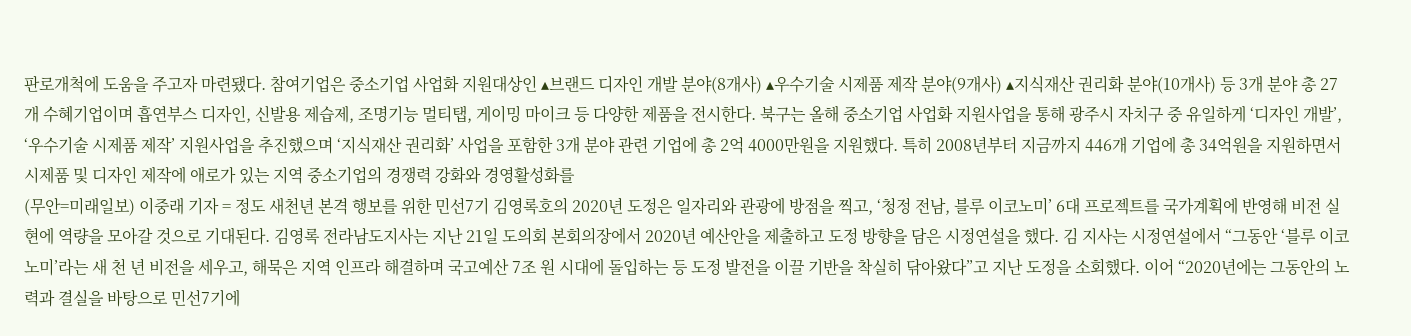판로개척에 도움을 주고자 마련됐다. 참여기업은 중소기업 사업화 지원대상인 ▴브랜드 디자인 개발 분야(8개사) ▴우수기술 시제품 제작 분야(9개사) ▴지식재산 권리화 분야(10개사) 등 3개 분야 총 27개 수혜기업이며 흡연부스 디자인, 신발용 제습제, 조명기능 멀티탭, 게이밍 마이크 등 다양한 제품을 전시한다. 북구는 올해 중소기업 사업화 지원사업을 통해 광주시 자치구 중 유일하게 ‘디자인 개발’, ‘우수기술 시제품 제작’ 지원사업을 추진했으며 ‘지식재산 권리화’ 사업을 포함한 3개 분야 관련 기업에 총 2억 4000만원을 지원했다. 특히 2008년부터 지금까지 446개 기업에 총 34억원을 지원하면서 시제품 및 디자인 제작에 애로가 있는 지역 중소기업의 경쟁력 강화와 경영활성화를
(무안=미래일보) 이중래 기자 = 정도 새천년 본격 행보를 위한 민선7기 김영록호의 2020년 도정은 일자리와 관광에 방점을 찍고, ‘청정 전남, 블루 이코노미’ 6대 프로젝트를 국가계획에 반영해 비전 실현에 역량을 모아갈 것으로 기대된다. 김영록 전라남도지사는 지난 21일 도의회 본회의장에서 2020년 예산안을 제출하고 도정 방향을 담은 시정연설을 했다. 김 지사는 시정연설에서 “그동안 ‘블루 이코노미’라는 새 천 년 비전을 세우고, 해묵은 지역 인프라 해결하며 국고예산 7조 원 시대에 돌입하는 등 도정 발전을 이끌 기반을 착실히 닦아왔다”고 지난 도정을 소회했다. 이어 “2020년에는 그동안의 노력과 결실을 바탕으로 민선7기에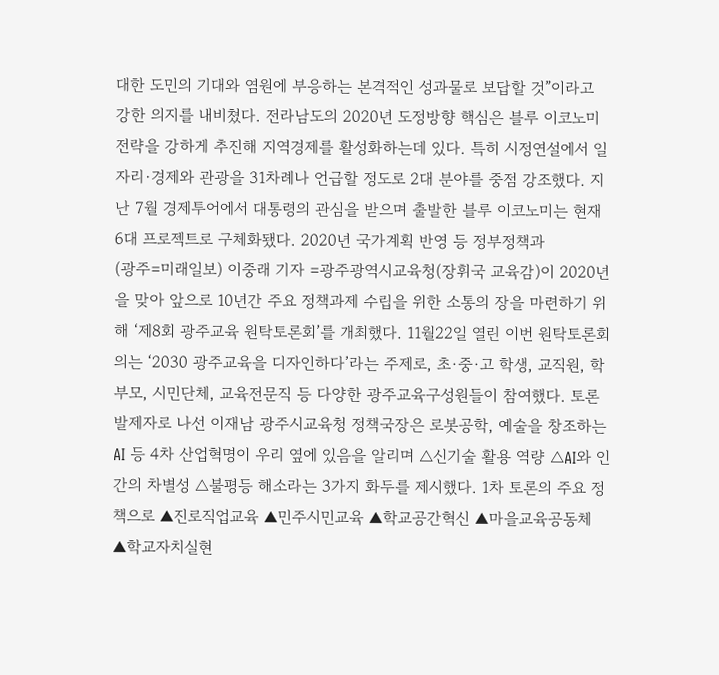대한 도민의 기대와 염원에 부응하는 본격적인 성과물로 보답할 것”이라고 강한 의지를 내비쳤다. 전라남도의 2020년 도정방향 핵심은 블루 이코노미 전략을 강하게 추진해 지역경제를 활성화하는데 있다. 특히 시정연설에서 일자리·경제와 관광을 31차례나 언급할 정도로 2대 분야를 중점 강조했다. 지난 7월 경제투어에서 대통령의 관심을 받으며 출발한 블루 이코노미는 현재 6대 프로젝트로 구체화됐다. 2020년 국가계획 반영 등 정부정책과
(광주=미래일보) 이중래 기자 =광주광역시교육청(장휘국 교육감)이 2020년을 맞아 앞으로 10년간 주요 정책과제 수립을 위한 소통의 장을 마련하기 위해 ‘제8회 광주교육 원탁토론회’를 개최했다. 11월22일 열린 이번 원탁토론회의는 ‘2030 광주교육을 디자인하다’라는 주제로, 초·중·고 학생, 교직원, 학부모, 시민단체, 교육전문직 등 다양한 광주교육구성원들이 참여했다. 토론 발제자로 나선 이재남 광주시교육청 정책국장은 로봇공학, 예술을 창조하는 AI 등 4차 산업혁명이 우리 옆에 있음을 알리며 △신기술 활용 역량 △AI와 인간의 차별성 △불평등 해소라는 3가지 화두를 제시했다. 1차 토론의 주요 정책으로 ▲진로직업교육 ▲민주시민교육 ▲학교공간혁신 ▲마을교육공동체 ▲학교자치실현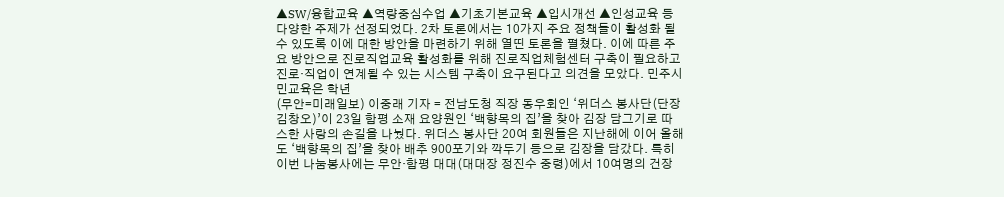▲SW/융합교육 ▲역량중심수업 ▲기초기본교육 ▲입시개선 ▲인성교육 등 다양한 주제가 선정되었다. 2차 토론에서는 10가지 주요 정책들이 활성화 될 수 있도록 이에 대한 방안을 마련하기 위해 열띤 토론을 펼쳤다. 이에 따른 주요 방안으로 진로직업교육 활성화를 위해 진로직업체험센터 구축이 필요하고 진로·직업이 연계될 수 있는 시스템 구축이 요구된다고 의견을 모았다. 민주시민교육은 학년
(무안=미래일보) 이중래 기자 = 전남도청 직장 동우회인 ‘위더스 봉사단(단장 김창오)’이 23일 함평 소재 요양원인 ‘백향목의 집’을 찾아 김장 담그기로 따스한 사랑의 손길을 나눴다. 위더스 봉사단 20여 회원들은 지난해에 이어 올해도 ‘백향목의 집’을 찾아 배추 900포기와 깍두기 등으로 김장을 담갔다. 특히 이번 나눔봉사에는 무안·함평 대대(대대장 정진수 중령)에서 10여명의 건장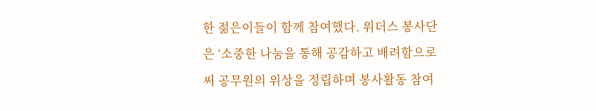한 젊은이들이 함께 참여했다. 위더스 봉사단은 ‘소중한 나눔을 통해 공감하고 배려함으로써 공무원의 위상을 정립하며 봉사활동 참여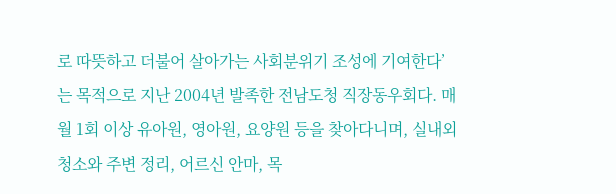로 따뜻하고 더불어 살아가는 사회분위기 조성에 기여한다’는 목적으로 지난 2004년 발족한 전남도청 직장동우회다. 매월 1회 이상 유아원, 영아원, 요양원 등을 찾아다니며, 실내외 청소와 주변 정리, 어르신 안마, 목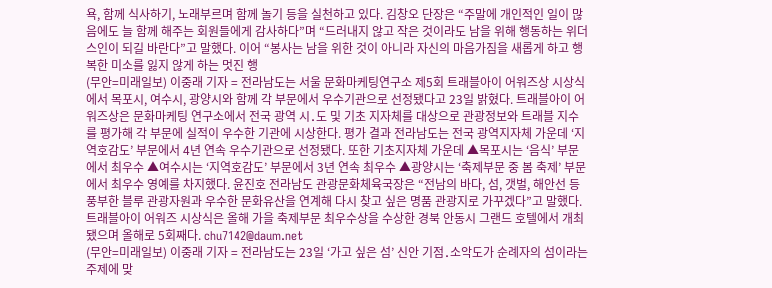욕, 함께 식사하기, 노래부르며 함께 놀기 등을 실천하고 있다. 김창오 단장은 “주말에 개인적인 일이 많음에도 늘 함께 해주는 회원들에게 감사하다”며 “드러내지 않고 작은 것이라도 남을 위해 행동하는 위더스인이 되길 바란다”고 말했다. 이어 “봉사는 남을 위한 것이 아니라 자신의 마음가짐을 새롭게 하고 행복한 미소를 잃지 않게 하는 멋진 행
(무안=미래일보) 이중래 기자 = 전라남도는 서울 문화마케팅연구소 제5회 트래블아이 어워즈상 시상식에서 목포시, 여수시, 광양시와 함께 각 부문에서 우수기관으로 선정됐다고 23일 밝혔다. 트래블아이 어워즈상은 문화마케팅 연구소에서 전국 광역 시․도 및 기초 지자체를 대상으로 관광정보와 트래블 지수를 평가해 각 부문에 실적이 우수한 기관에 시상한다. 평가 결과 전라남도는 전국 광역지자체 가운데 ‘지역호감도’ 부문에서 4년 연속 우수기관으로 선정됐다. 또한 기초지자체 가운데 ▲목포시는 ‘음식’ 부문에서 최우수 ▲여수시는 ‘지역호감도’ 부문에서 3년 연속 최우수 ▲광양시는 ‘축제부문 중 봄 축제’ 부문에서 최우수 영예를 차지했다. 윤진호 전라남도 관광문화체육국장은 “전남의 바다, 섬, 갯벌, 해안선 등 풍부한 블루 관광자원과 우수한 문화유산을 연계해 다시 찾고 싶은 명품 관광지로 가꾸겠다”고 말했다. 트래블아이 어워즈 시상식은 올해 가을 축제부문 최우수상을 수상한 경북 안동시 그랜드 호텔에서 개최됐으며 올해로 5회째다. chu7142@daum.net
(무안=미래일보) 이중래 기자 = 전라남도는 23일 ‘가고 싶은 섬’ 신안 기점․소악도가 순례자의 섬이라는 주제에 맞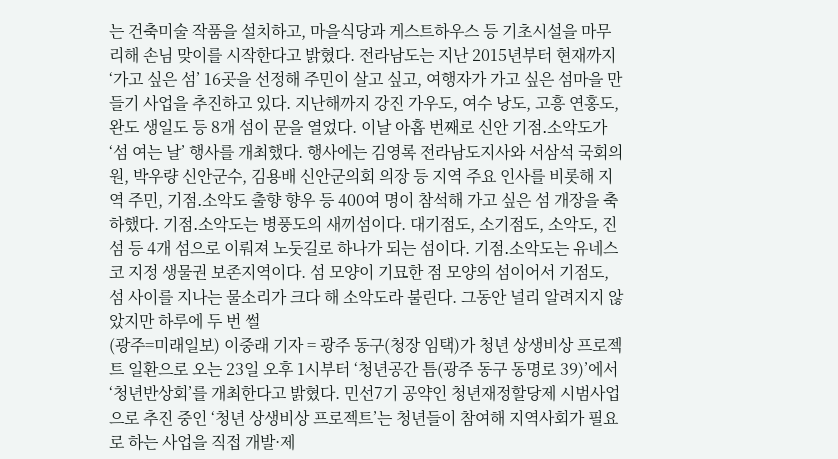는 건축미술 작품을 설치하고, 마을식당과 게스트하우스 등 기초시설을 마무리해 손님 맞이를 시작한다고 밝혔다. 전라남도는 지난 2015년부터 현재까지 ‘가고 싶은 섬’ 16곳을 선정해 주민이 살고 싶고, 여행자가 가고 싶은 섬마을 만들기 사업을 추진하고 있다. 지난해까지 강진 가우도, 여수 낭도, 고흥 연홍도, 완도 생일도 등 8개 섬이 문을 열었다. 이날 아홉 번째로 신안 기점․소악도가 ‘섬 여는 날’ 행사를 개최했다. 행사에는 김영록 전라남도지사와 서삼석 국회의원, 박우량 신안군수, 김용배 신안군의회 의장 등 지역 주요 인사를 비롯해 지역 주민, 기점․소악도 출향 향우 등 400여 명이 참석해 가고 싶은 섬 개장을 축하했다. 기점․소악도는 병풍도의 새끼섬이다. 대기점도, 소기점도, 소악도, 진섬 등 4개 섬으로 이뤄져 노둣길로 하나가 되는 섬이다. 기점․소악도는 유네스코 지정 생물권 보존지역이다. 섬 모양이 기묘한 점 모양의 섬이어서 기점도, 섬 사이를 지나는 물소리가 크다 해 소악도라 불린다. 그동안 널리 알려지지 않았지만 하루에 두 번 썰
(광주=미래일보) 이중래 기자 = 광주 동구(청장 임택)가 청년 상생비상 프로젝트 일환으로 오는 23일 오후 1시부터 ‘청년공간 틈(광주 동구 동명로 39)’에서 ‘청년반상회’를 개최한다고 밝혔다. 민선7기 공약인 청년재정할당제 시범사업으로 추진 중인 ‘청년 상생비상 프로젝트’는 청년들이 참여해 지역사회가 필요로 하는 사업을 직접 개발·제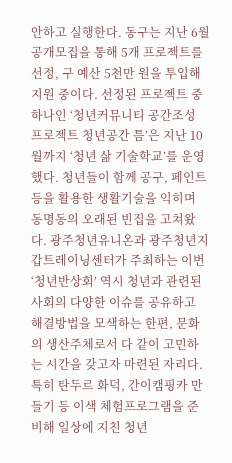안하고 실행한다. 동구는 지난 6월 공개모집을 통해 5개 프로젝트를 선정, 구 예산 5천만 원을 투입해 지원 중이다. 선정된 프로젝트 중 하나인 ‘청년커뮤니티 공간조성 프로젝트 청년공간 틈’은 지난 10월까지 ‘청년 삶 기술학교’를 운영했다. 청년들이 함께 공구, 페인트 등을 활용한 생활기술을 익히며 동명동의 오래된 빈집을 고쳐왔다. 광주청년유니온과 광주청년지갑트레이닝센터가 주최하는 이번 ‘청년반상회’ 역시 청년과 관련된 사회의 다양한 이슈를 공유하고 해결방법을 모색하는 한편, 문화의 생산주체로서 다 같이 고민하는 시간을 갖고자 마련된 자리다. 특히 탄두르 화덕, 간이캠핑카 만들기 등 이색 체험프로그램을 준비해 일상에 지친 청년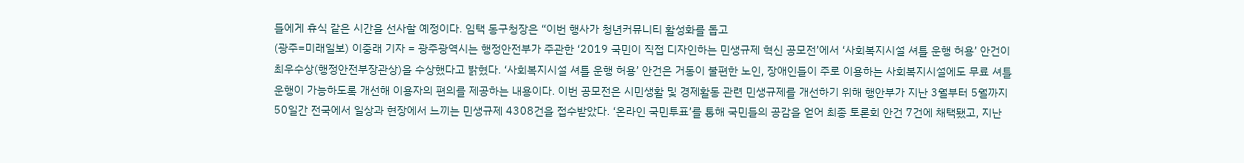들에게 휴식 같은 시간을 선사할 예정이다. 임택 동구청장은 “이번 행사가 청년커뮤니티 활성화를 돕고
(광주=미래일보) 이중래 기자 = 광주광역시는 행정안전부가 주관한 ‘2019 국민이 직접 디자인하는 민생규제 혁신 공모전’에서 ‘사회복지시설 셔틀 운행 허용’ 안건이 최우수상(행정안전부장관상)을 수상했다고 밝혔다. ‘사회복지시설 셔틀 운행 허용’ 안건은 거동이 불편한 노인, 장애인들이 주로 이용하는 사회복지시설에도 무료 셔틀 운행이 가능하도록 개선해 이용자의 편의를 제공하는 내용이다. 이번 공모전은 시민생활 및 경제활동 관련 민생규제를 개선하기 위해 행안부가 지난 3월부터 5월까지 50일간 전국에서 일상과 현장에서 느끼는 민생규제 4308건을 접수받았다. ‘온라인 국민투표’를 통해 국민들의 공감을 얻어 최종 토론회 안건 7건에 채택됐고, 지난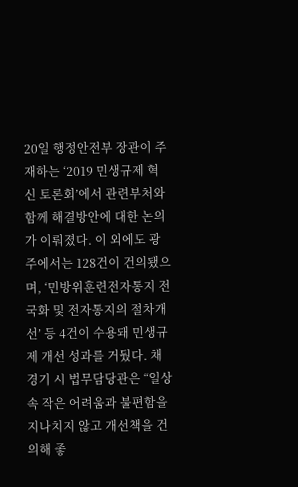20일 행정안전부 장관이 주재하는 ‘2019 민생규제 혁신 토론회’에서 관련부처와 함께 해결방안에 대한 논의가 이뤄졌다. 이 외에도 광주에서는 128건이 건의됐으며, ‘민방위훈련전자통지 전국화 및 전자통지의 절차개선’ 등 4건이 수용돼 민생규제 개선 성과를 거뒀다. 채경기 시 법무담당관은 “일상 속 작은 어려움과 불편함을 지나치지 않고 개선책을 건의해 좋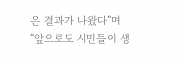은 결과가 나왔다”며 “앞으로도 시민들이 생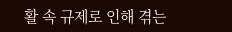활 속 규제로 인해 겪는